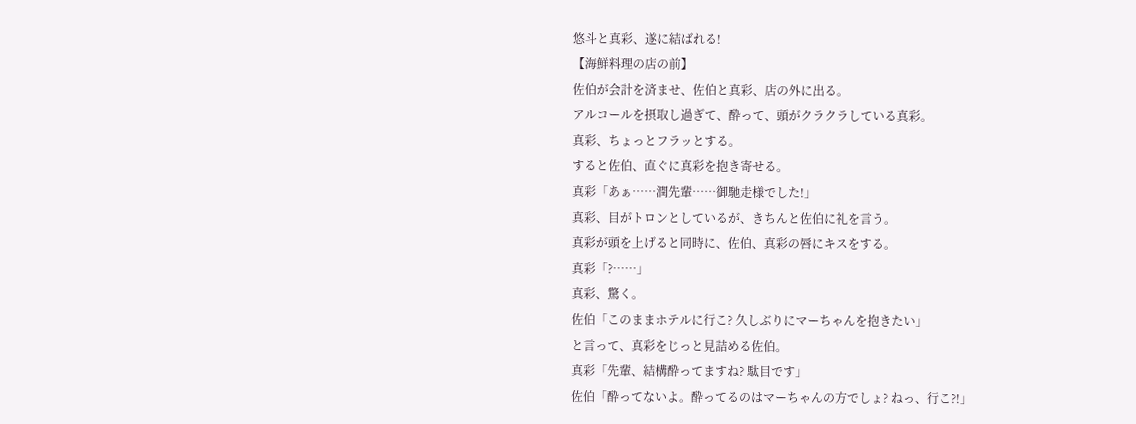悠斗と真彩、遂に結ばれる!
【海鮮料理の店の前】
佐伯が会計を済ませ、佐伯と真彩、店の外に出る。
アルコールを摂取し過ぎて、酔って、頭がクラクラしている真彩。
真彩、ちょっとフラッとする。
すると佐伯、直ぐに真彩を抱き寄せる。
真彩「あぁ……潤先輩……御馳走様でした!」
真彩、目がトロンとしているが、きちんと佐伯に礼を言う。
真彩が頭を上げると同時に、佐伯、真彩の唇にキスをする。
真彩「?……」
真彩、驚く。
佐伯「このままホテルに行こ? 久しぶりにマーちゃんを抱きたい」
と言って、真彩をじっと見詰める佐伯。
真彩「先輩、結構酔ってますね? 駄目です」
佐伯「酔ってないよ。酔ってるのはマーちゃんの方でしょ? ねっ、行こ?!」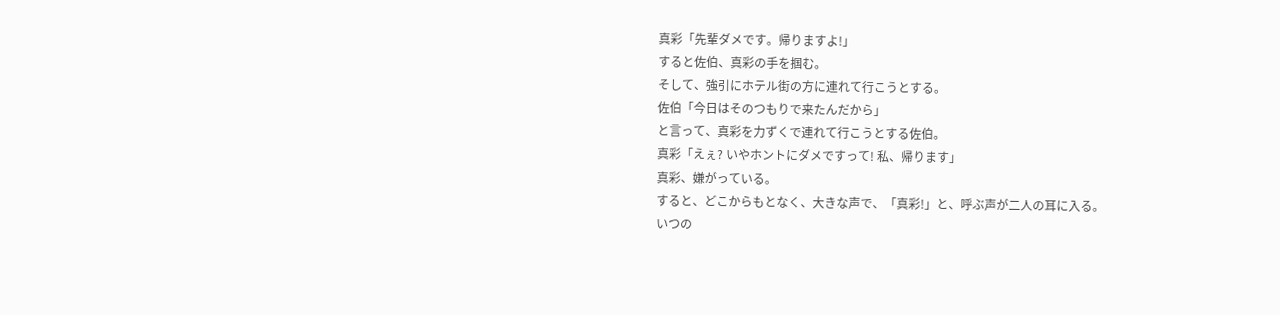真彩「先輩ダメです。帰りますよ!」
すると佐伯、真彩の手を掴む。
そして、強引にホテル街の方に連れて行こうとする。
佐伯「今日はそのつもりで来たんだから」
と言って、真彩を力ずくで連れて行こうとする佐伯。
真彩「えぇ? いやホントにダメですって! 私、帰ります」
真彩、嫌がっている。
すると、どこからもとなく、大きな声で、「真彩!」と、呼ぶ声が二人の耳に入る。
いつの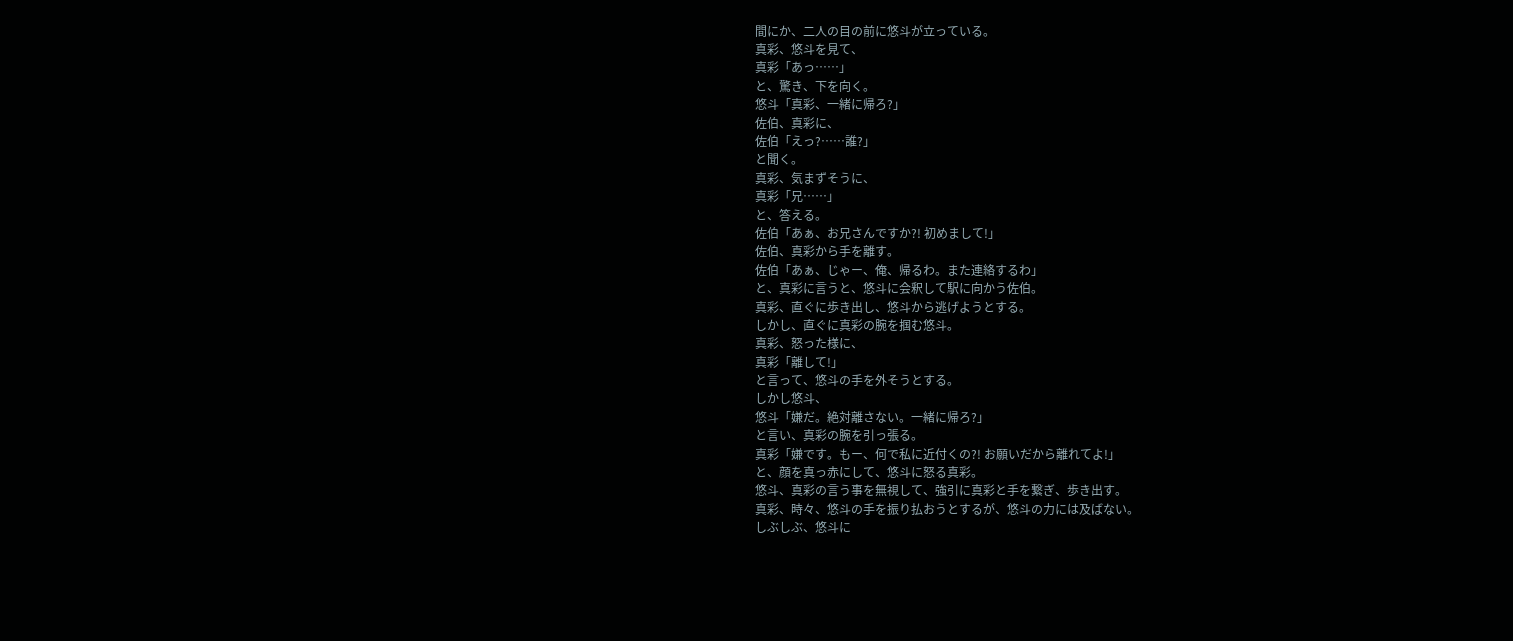間にか、二人の目の前に悠斗が立っている。
真彩、悠斗を見て、
真彩「あっ……」
と、驚き、下を向く。
悠斗「真彩、一緒に帰ろ?」
佐伯、真彩に、
佐伯「えっ?……誰?」
と聞く。
真彩、気まずそうに、
真彩「兄……」
と、答える。
佐伯「あぁ、お兄さんですか?! 初めまして!」
佐伯、真彩から手を離す。
佐伯「あぁ、じゃー、俺、帰るわ。また連絡するわ」
と、真彩に言うと、悠斗に会釈して駅に向かう佐伯。
真彩、直ぐに歩き出し、悠斗から逃げようとする。
しかし、直ぐに真彩の腕を掴む悠斗。
真彩、怒った様に、
真彩「離して!」
と言って、悠斗の手を外そうとする。
しかし悠斗、
悠斗「嫌だ。絶対離さない。一緒に帰ろ?」
と言い、真彩の腕を引っ張る。
真彩「嫌です。もー、何で私に近付くの?! お願いだから離れてよ!」
と、顔を真っ赤にして、悠斗に怒る真彩。
悠斗、真彩の言う事を無視して、強引に真彩と手を繋ぎ、歩き出す。
真彩、時々、悠斗の手を振り払おうとするが、悠斗の力には及ばない。
しぶしぶ、悠斗に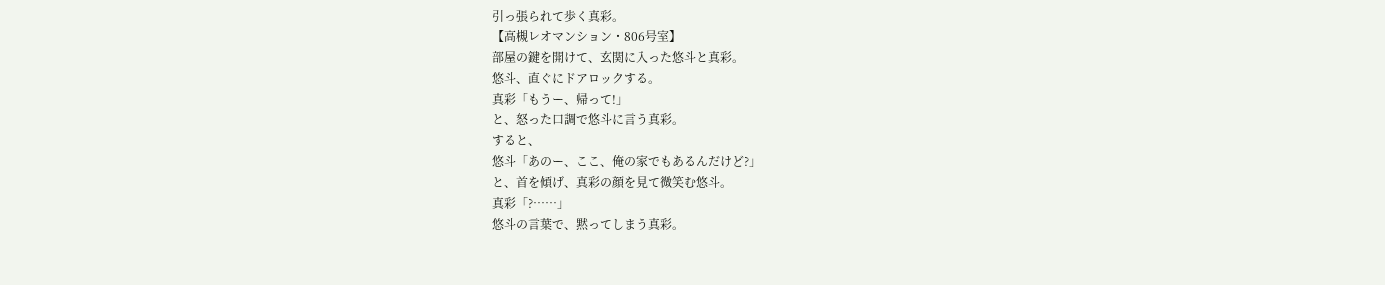引っ張られて歩く真彩。
【高槻レオマンション・806号室】
部屋の鍵を開けて、玄関に入った悠斗と真彩。
悠斗、直ぐにドアロックする。
真彩「もうー、帰って!」
と、怒った口調で悠斗に言う真彩。
すると、
悠斗「あのー、ここ、俺の家でもあるんだけど?」
と、首を傾げ、真彩の顔を見て微笑む悠斗。
真彩「?……」
悠斗の言葉で、黙ってしまう真彩。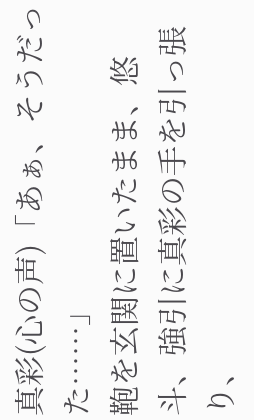真彩(心の声)「あぁ、そうだった……」
鞄を玄関に置いたまま、悠斗、強引に真彩の手を引っ張り、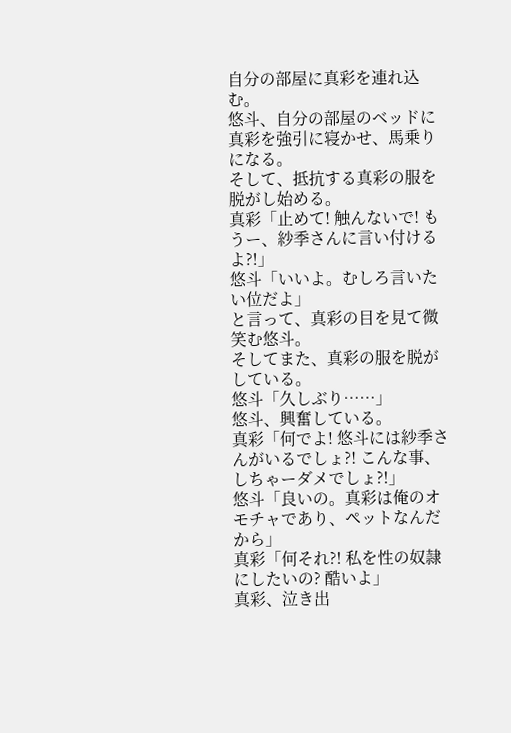自分の部屋に真彩を連れ込む。
悠斗、自分の部屋のベッドに真彩を強引に寝かせ、馬乗りになる。
そして、抵抗する真彩の服を脱がし始める。
真彩「止めて! 触んないで! もうー、紗季さんに言い付けるよ?!」
悠斗「いいよ。むしろ言いたい位だよ」
と言って、真彩の目を見て微笑む悠斗。
そしてまた、真彩の服を脱がしている。
悠斗「久しぶり……」
悠斗、興奮している。
真彩「何でよ! 悠斗には紗季さんがいるでしょ?! こんな事、しちゃーダメでしょ?!」
悠斗「良いの。真彩は俺のオモチャであり、ペットなんだから」
真彩「何それ?! 私を性の奴隷にしたいの? 酷いよ」
真彩、泣き出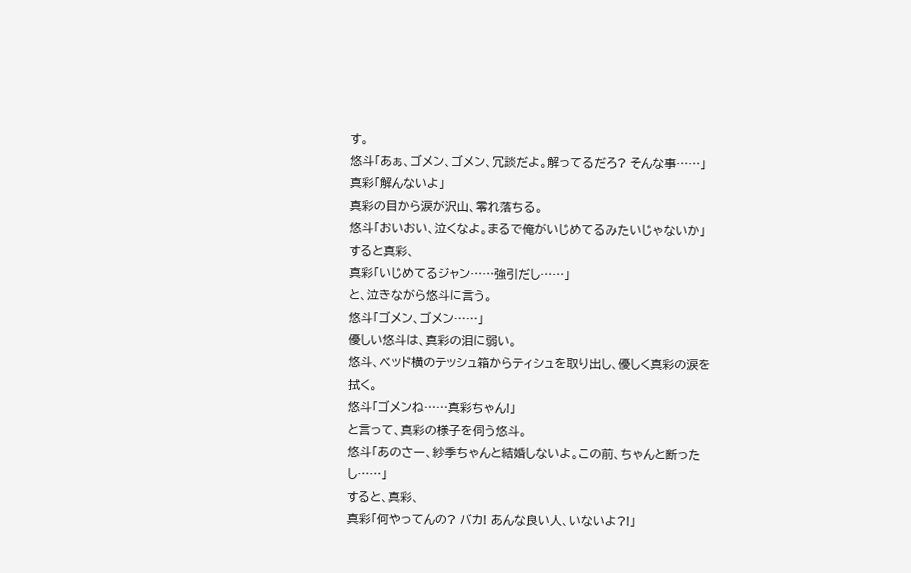す。
悠斗「あぁ、ゴメン、ゴメン、冗談だよ。解ってるだろ? そんな事……」
真彩「解んないよ」
真彩の目から涙が沢山、零れ落ちる。
悠斗「おいおい、泣くなよ。まるで俺がいじめてるみたいじゃないか」
すると真彩、
真彩「いじめてるジャン……強引だし……」
と、泣きながら悠斗に言う。
悠斗「ゴメン、ゴメン……」
優しい悠斗は、真彩の泪に弱い。
悠斗、ベッド横のテッシュ箱からティシュを取り出し、優しく真彩の涙を拭く。
悠斗「ゴメンね……真彩ちゃん!」
と言って、真彩の様子を伺う悠斗。
悠斗「あのさー、紗季ちゃんと結婚しないよ。この前、ちゃんと断ったし……」
すると、真彩、
真彩「何やってんの? バカ! あんな良い人、いないよ?!」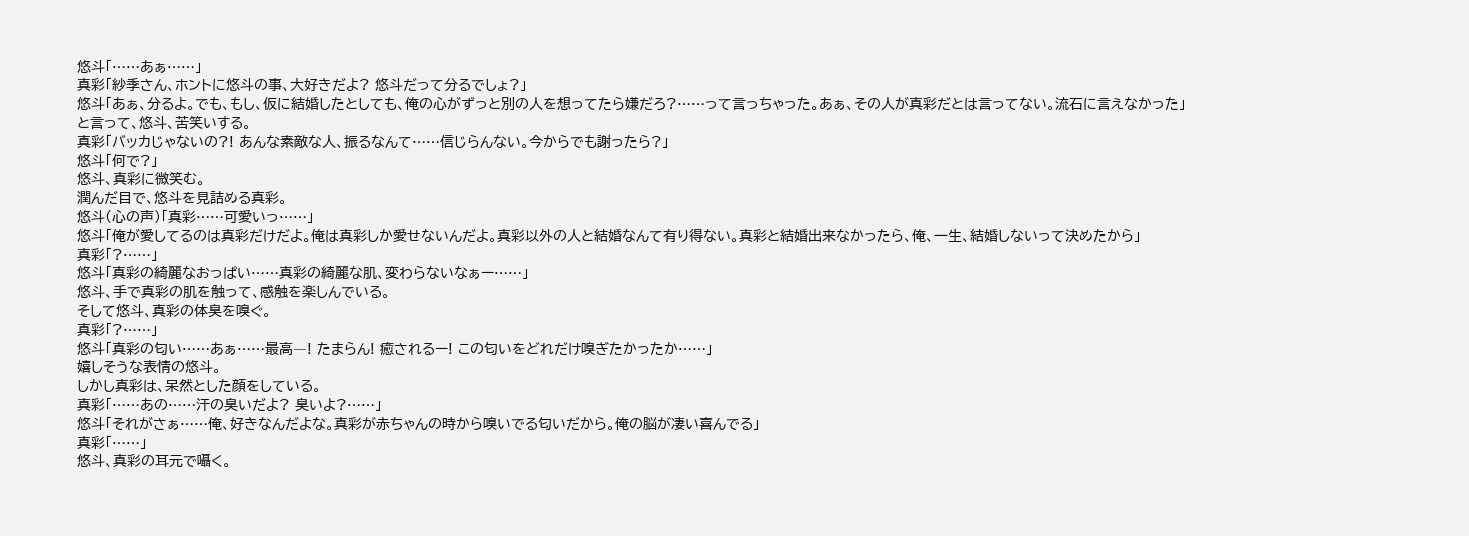悠斗「……あぁ……」
真彩「紗季さん、ホントに悠斗の事、大好きだよ? 悠斗だって分るでしょ?」
悠斗「あぁ、分るよ。でも、もし、仮に結婚したとしても、俺の心がずっと別の人を想ってたら嫌だろ?……って言っちゃった。あぁ、その人が真彩だとは言ってない。流石に言えなかった」
と言って、悠斗、苦笑いする。
真彩「バッカじゃないの?! あんな素敵な人、振るなんて……信じらんない。今からでも謝ったら?」
悠斗「何で?」
悠斗、真彩に微笑む。
潤んだ目で、悠斗を見詰める真彩。
悠斗(心の声)「真彩……可愛いっ……」
悠斗「俺が愛してるのは真彩だけだよ。俺は真彩しか愛せないんだよ。真彩以外の人と結婚なんて有り得ない。真彩と結婚出来なかったら、俺、一生、結婚しないって決めたから」
真彩「?……」
悠斗「真彩の綺麗なおっぱい……真彩の綺麗な肌、変わらないなぁー……」
悠斗、手で真彩の肌を触って、感触を楽しんでいる。
そして悠斗、真彩の体臭を嗅ぐ。
真彩「?……」
悠斗「真彩の匂い……あぁ……最高―! たまらん! 癒されるー! この匂いをどれだけ嗅ぎたかったか……」
嬉しそうな表情の悠斗。
しかし真彩は、呆然とした顔をしている。
真彩「……あの……汗の臭いだよ? 臭いよ?……」
悠斗「それがさぁ……俺、好きなんだよな。真彩が赤ちゃんの時から嗅いでる匂いだから。俺の脳が凄い喜んでる」
真彩「……」
悠斗、真彩の耳元で囁く。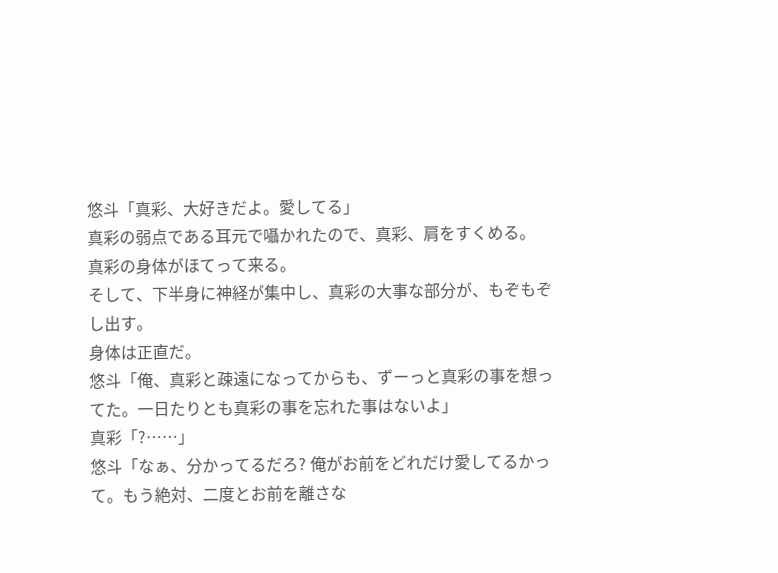悠斗「真彩、大好きだよ。愛してる」
真彩の弱点である耳元で囁かれたので、真彩、肩をすくめる。
真彩の身体がほてって来る。
そして、下半身に神経が集中し、真彩の大事な部分が、もぞもぞし出す。
身体は正直だ。
悠斗「俺、真彩と疎遠になってからも、ずーっと真彩の事を想ってた。一日たりとも真彩の事を忘れた事はないよ」
真彩「?……」
悠斗「なぁ、分かってるだろ? 俺がお前をどれだけ愛してるかって。もう絶対、二度とお前を離さな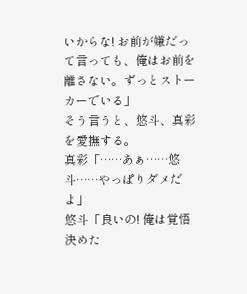いからな! お前が嫌だって言っても、俺はお前を離さない。ずっとストーカーでいる」
そう言うと、悠斗、真彩を愛撫する。
真彩「……あぁ……悠斗……やっぱりダメだよ」
悠斗「良いの! 俺は覚悟決めた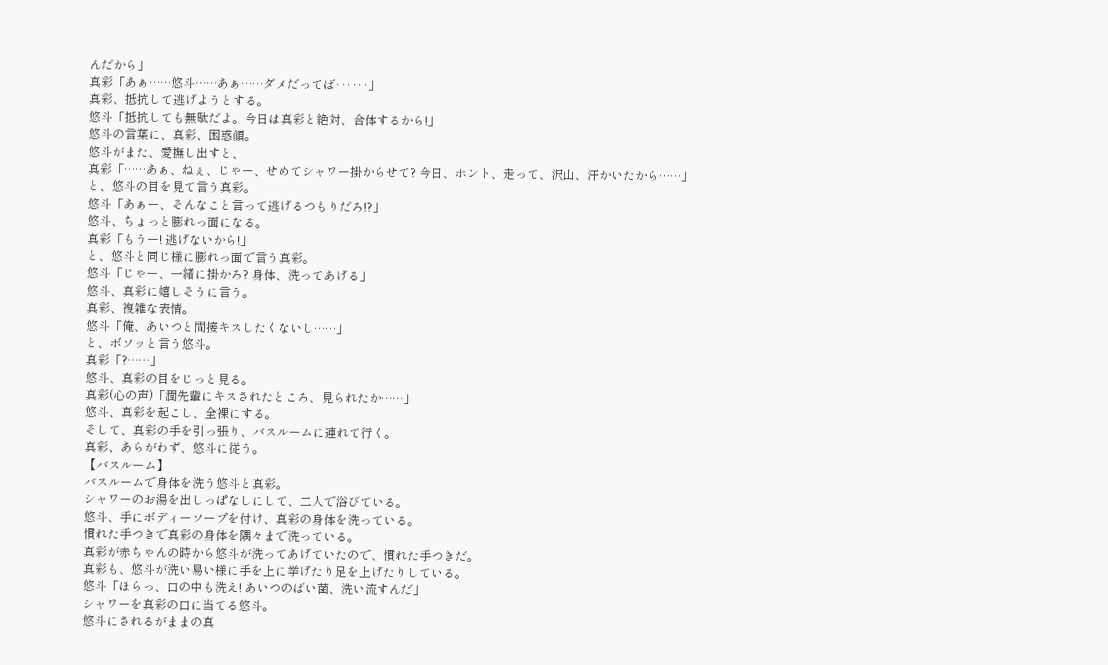んだから」
真彩「あぁ……悠斗……あぁ……ダメだってば‥‥‥」
真彩、抵抗して逃げようとする。
悠斗「抵抗しても無駄だよ。今日は真彩と絶対、合体するから!」
悠斗の言葉に、真彩、困惑顔。
悠斗がまた、愛撫し出すと、
真彩「……あぁ、ねぇ、じゃー、せめてシャワー掛からせて? 今日、ホント、走って、沢山、汗かいたから……」
と、悠斗の目を見て言う真彩。
悠斗「あぁー、そんなこと言って逃げるつもりだろ!?」
悠斗、ちょっと膨れっ面になる。
真彩「もうー! 逃げないから!」
と、悠斗と同じ様に膨れっ面で言う真彩。
悠斗「じゃー、一緒に掛かろ? 身体、洗ってあげる」
悠斗、真彩に嬉しそうに言う。
真彩、複雑な表情。
悠斗「俺、あいつと間接キスしたくないし……」
と、ボソッと言う悠斗。
真彩「?……」
悠斗、真彩の目をじっと見る。
真彩(心の声)「潤先輩にキスされたところ、見られたか……」
悠斗、真彩を起こし、全裸にする。
そして、真彩の手を引っ張り、バスルームに連れて行く。
真彩、あらがわず、悠斗に従う。
【バスルーム】
バスルームで身体を洗う悠斗と真彩。
シャワーのお湯を出しっぱなしにして、二人で浴びている。
悠斗、手にボディーソープを付け、真彩の身体を洗っている。
慣れた手つきで真彩の身体を隅々まで洗っている。
真彩が赤ちゃんの時から悠斗が洗ってあげていたので、慣れた手つきだ。
真彩も、悠斗が洗い易い様に手を上に挙げたり足を上げたりしている。
悠斗「ほらっ、口の中も洗え! あいつのばい菌、洗い流すんだ」
シャワーを真彩の口に当てる悠斗。
悠斗にされるがままの真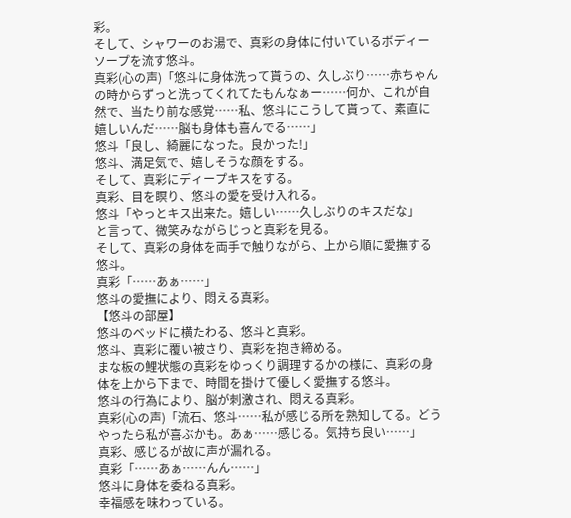彩。
そして、シャワーのお湯で、真彩の身体に付いているボディーソープを流す悠斗。
真彩(心の声)「悠斗に身体洗って貰うの、久しぶり……赤ちゃんの時からずっと洗ってくれてたもんなぁー……何か、これが自然で、当たり前な感覚……私、悠斗にこうして貰って、素直に嬉しいんだ……脳も身体も喜んでる……」
悠斗「良し、綺麗になった。良かった!」
悠斗、満足気で、嬉しそうな顔をする。
そして、真彩にディープキスをする。
真彩、目を瞑り、悠斗の愛を受け入れる。
悠斗「やっとキス出来た。嬉しい……久しぶりのキスだな」
と言って、微笑みながらじっと真彩を見る。
そして、真彩の身体を両手で触りながら、上から順に愛撫する悠斗。
真彩「……あぁ……」
悠斗の愛撫により、悶える真彩。
【悠斗の部屋】
悠斗のベッドに横たわる、悠斗と真彩。
悠斗、真彩に覆い被さり、真彩を抱き締める。
まな板の鯉状態の真彩をゆっくり調理するかの様に、真彩の身体を上から下まで、時間を掛けて優しく愛撫する悠斗。
悠斗の行為により、脳が刺激され、悶える真彩。
真彩(心の声)「流石、悠斗……私が感じる所を熟知してる。どうやったら私が喜ぶかも。あぁ……感じる。気持ち良い……」
真彩、感じるが故に声が漏れる。
真彩「……あぁ……んん……」
悠斗に身体を委ねる真彩。
幸福感を味わっている。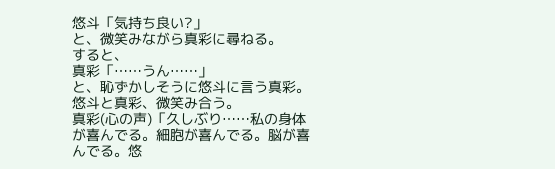悠斗「気持ち良い?」
と、微笑みながら真彩に尋ねる。
すると、
真彩「……うん……」
と、恥ずかしそうに悠斗に言う真彩。
悠斗と真彩、微笑み合う。
真彩(心の声)「久しぶり……私の身体が喜んでる。細胞が喜んでる。脳が喜んでる。悠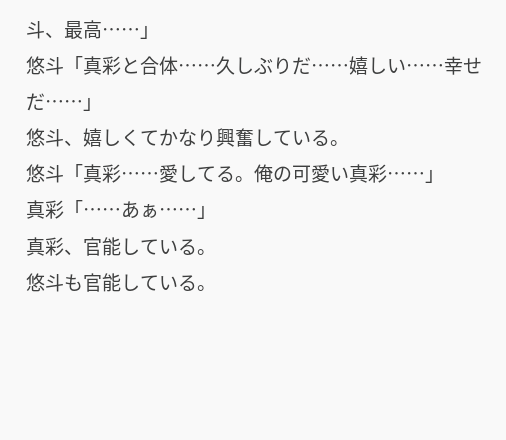斗、最高……」
悠斗「真彩と合体……久しぶりだ……嬉しい……幸せだ……」
悠斗、嬉しくてかなり興奮している。
悠斗「真彩……愛してる。俺の可愛い真彩……」
真彩「……あぁ……」
真彩、官能している。
悠斗も官能している。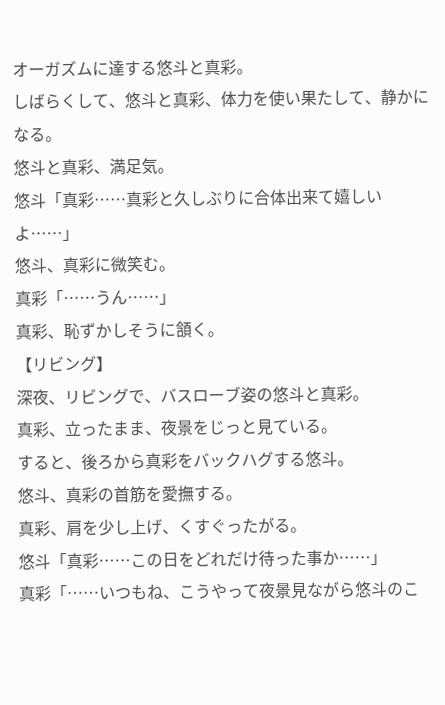オーガズムに達する悠斗と真彩。
しばらくして、悠斗と真彩、体力を使い果たして、静かになる。
悠斗と真彩、満足気。
悠斗「真彩……真彩と久しぶりに合体出来て嬉しいよ……」
悠斗、真彩に微笑む。
真彩「……うん……」
真彩、恥ずかしそうに頷く。
【リビング】
深夜、リビングで、バスローブ姿の悠斗と真彩。
真彩、立ったまま、夜景をじっと見ている。
すると、後ろから真彩をバックハグする悠斗。
悠斗、真彩の首筋を愛撫する。
真彩、肩を少し上げ、くすぐったがる。
悠斗「真彩……この日をどれだけ待った事か……」
真彩「……いつもね、こうやって夜景見ながら悠斗のこ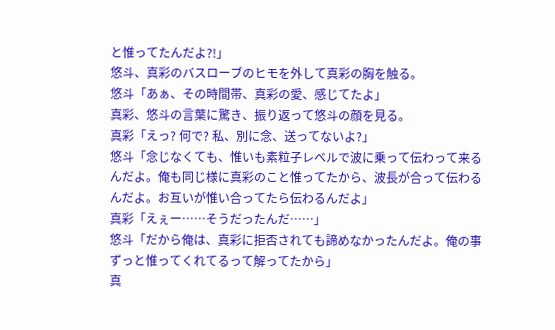と惟ってたんだよ?!」
悠斗、真彩のバスローブのヒモを外して真彩の胸を触る。
悠斗「あぁ、その時間帯、真彩の愛、感じてたよ」
真彩、悠斗の言葉に驚き、振り返って悠斗の顔を見る。
真彩「えっ? 何で? 私、別に念、送ってないよ?」
悠斗「念じなくても、惟いも素粒子レベルで波に乗って伝わって来るんだよ。俺も同じ様に真彩のこと惟ってたから、波長が合って伝わるんだよ。お互いが惟い合ってたら伝わるんだよ」
真彩「えぇー……そうだったんだ……」
悠斗「だから俺は、真彩に拒否されても諦めなかったんだよ。俺の事ずっと惟ってくれてるって解ってたから」
真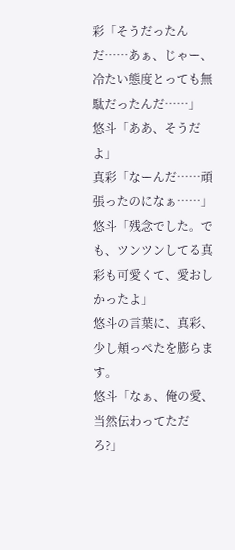彩「そうだったんだ……あぁ、じゃー、冷たい態度とっても無駄だったんだ……」
悠斗「ああ、そうだよ」
真彩「なーんだ……頑張ったのになぁ……」
悠斗「残念でした。でも、ツンツンしてる真彩も可愛くて、愛おしかったよ」
悠斗の言葉に、真彩、少し頬っぺたを膨らます。
悠斗「なぁ、俺の愛、当然伝わってただろ?」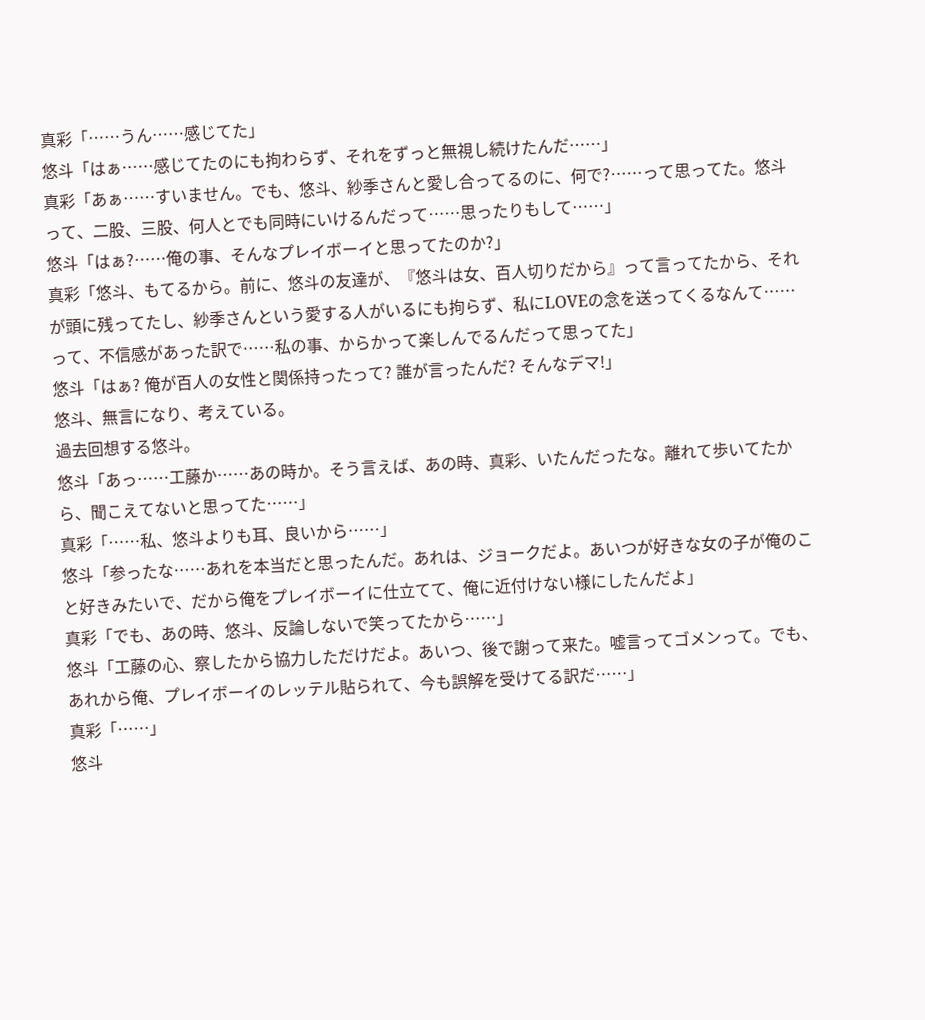真彩「……うん……感じてた」
悠斗「はぁ……感じてたのにも拘わらず、それをずっと無視し続けたんだ……」
真彩「あぁ……すいません。でも、悠斗、紗季さんと愛し合ってるのに、何で?……って思ってた。悠斗って、二股、三股、何人とでも同時にいけるんだって……思ったりもして……」
悠斗「はぁ?……俺の事、そんなプレイボーイと思ってたのか?」
真彩「悠斗、もてるから。前に、悠斗の友達が、『悠斗は女、百人切りだから』って言ってたから、それが頭に残ってたし、紗季さんという愛する人がいるにも拘らず、私にLOVEの念を送ってくるなんて……って、不信感があった訳で……私の事、からかって楽しんでるんだって思ってた」
悠斗「はぁ? 俺が百人の女性と関係持ったって? 誰が言ったんだ? そんなデマ!」
悠斗、無言になり、考えている。
過去回想する悠斗。
悠斗「あっ……工藤か……あの時か。そう言えば、あの時、真彩、いたんだったな。離れて歩いてたから、聞こえてないと思ってた……」
真彩「……私、悠斗よりも耳、良いから……」
悠斗「参ったな……あれを本当だと思ったんだ。あれは、ジョークだよ。あいつが好きな女の子が俺のこと好きみたいで、だから俺をプレイボーイに仕立てて、俺に近付けない様にしたんだよ」
真彩「でも、あの時、悠斗、反論しないで笑ってたから……」
悠斗「工藤の心、察したから協力しただけだよ。あいつ、後で謝って来た。嘘言ってゴメンって。でも、あれから俺、プレイボーイのレッテル貼られて、今も誤解を受けてる訳だ……」
真彩「……」
悠斗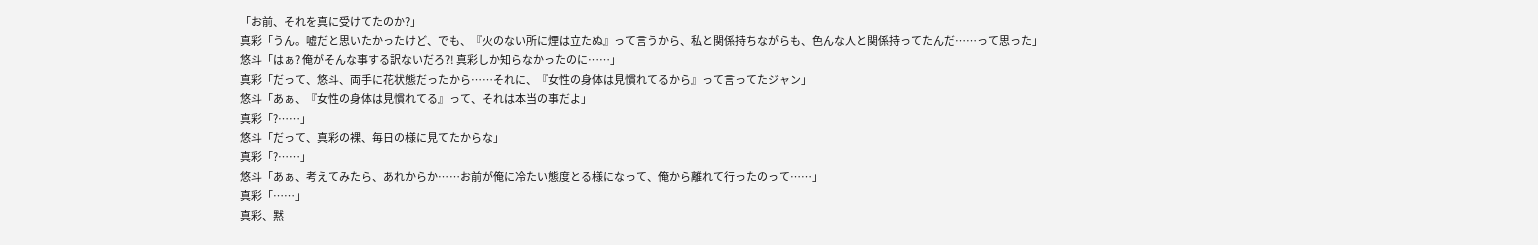「お前、それを真に受けてたのか?」
真彩「うん。嘘だと思いたかったけど、でも、『火のない所に煙は立たぬ』って言うから、私と関係持ちながらも、色んな人と関係持ってたんだ……って思った」
悠斗「はぁ? 俺がそんな事する訳ないだろ?! 真彩しか知らなかったのに……」
真彩「だって、悠斗、両手に花状態だったから……それに、『女性の身体は見慣れてるから』って言ってたジャン」
悠斗「あぁ、『女性の身体は見慣れてる』って、それは本当の事だよ」
真彩「?……」
悠斗「だって、真彩の裸、毎日の様に見てたからな」
真彩「?……」
悠斗「あぁ、考えてみたら、あれからか……お前が俺に冷たい態度とる様になって、俺から離れて行ったのって……」
真彩「……」
真彩、黙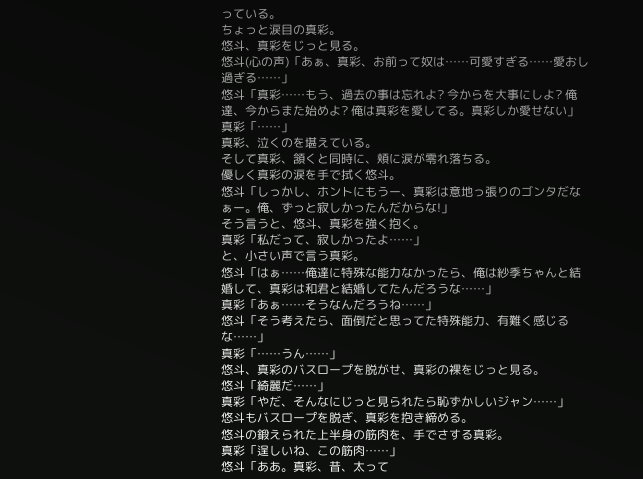っている。
ちょっと涙目の真彩。
悠斗、真彩をじっと見る。
悠斗(心の声)「あぁ、真彩、お前って奴は……可愛すぎる……愛おし過ぎる……」
悠斗「真彩……もう、過去の事は忘れよ? 今からを大事にしよ? 俺達、今からまた始めよ? 俺は真彩を愛してる。真彩しか愛せない」
真彩「……」
真彩、泣くのを堪えている。
そして真彩、頷くと同時に、頬に涙が零れ落ちる。
優しく真彩の涙を手で拭く悠斗。
悠斗「しっかし、ホントにもうー、真彩は意地っ張りのゴンタだなぁー。俺、ずっと寂しかったんだからな!」
そう言うと、悠斗、真彩を強く抱く。
真彩「私だって、寂しかったよ……」
と、小さい声で言う真彩。
悠斗「はぁ……俺達に特殊な能力なかったら、俺は紗季ちゃんと結婚して、真彩は和君と結婚してたんだろうな……」
真彩「あぁ……そうなんだろうね……」
悠斗「そう考えたら、面倒だと思ってた特殊能力、有難く感じるな……」
真彩「……うん……」
悠斗、真彩のバスロープを脱がせ、真彩の裸をじっと見る。
悠斗「綺麗だ……」
真彩「やだ、そんなにじっと見られたら恥ずかしいジャン……」
悠斗もバスロープを脱ぎ、真彩を抱き締める。
悠斗の鍛えられた上半身の筋肉を、手でさする真彩。
真彩「逞しいね、この筋肉……」
悠斗「ああ。真彩、昔、太って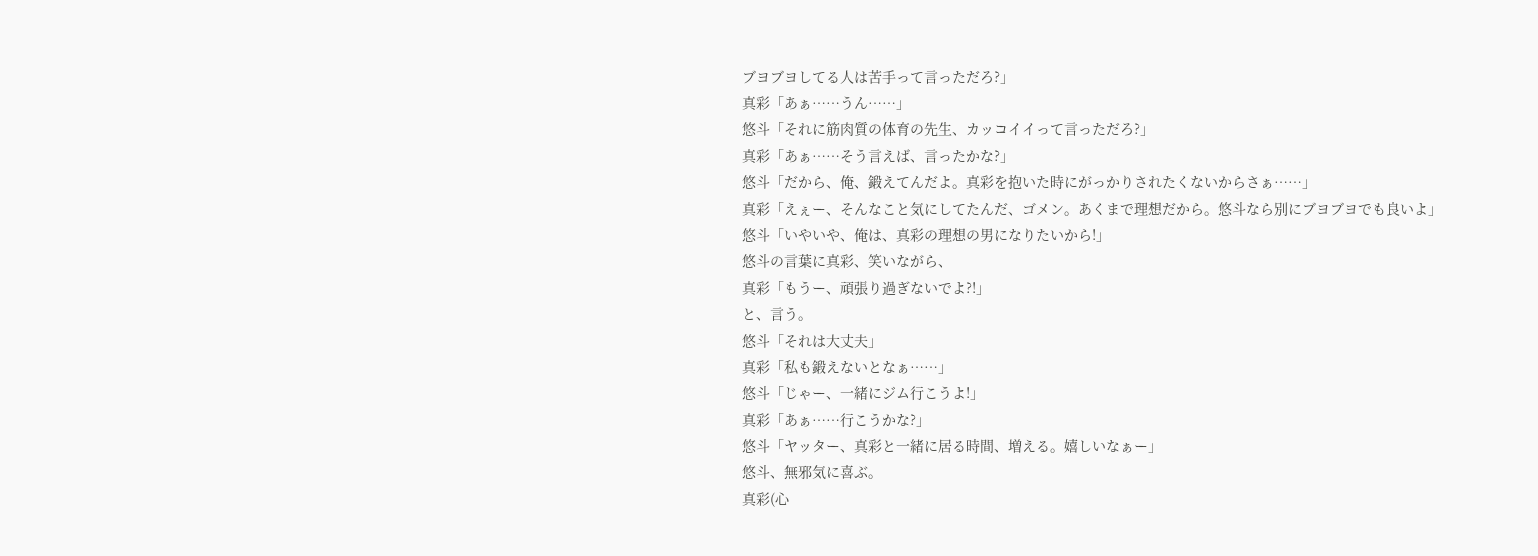ブヨブヨしてる人は苦手って言っただろ?」
真彩「あぁ……うん……」
悠斗「それに筋肉質の体育の先生、カッコイイって言っただろ?」
真彩「あぁ……そう言えば、言ったかな?」
悠斗「だから、俺、鍛えてんだよ。真彩を抱いた時にがっかりされたくないからさぁ……」
真彩「えぇー、そんなこと気にしてたんだ、ゴメン。あくまで理想だから。悠斗なら別にブヨブヨでも良いよ」
悠斗「いやいや、俺は、真彩の理想の男になりたいから!」
悠斗の言葉に真彩、笑いながら、
真彩「もうー、頑張り過ぎないでよ?!」
と、言う。
悠斗「それは大丈夫」
真彩「私も鍛えないとなぁ……」
悠斗「じゃー、一緒にジム行こうよ!」
真彩「あぁ……行こうかな?」
悠斗「ヤッター、真彩と一緒に居る時間、増える。嬉しいなぁー」
悠斗、無邪気に喜ぶ。
真彩(心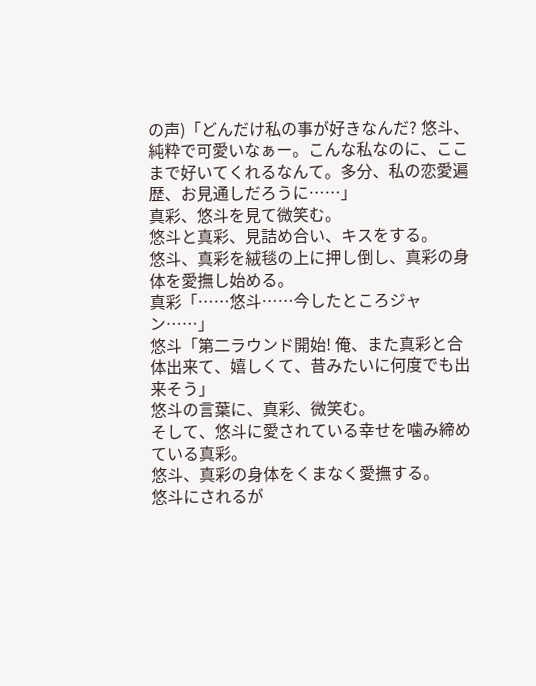の声)「どんだけ私の事が好きなんだ? 悠斗、純粋で可愛いなぁー。こんな私なのに、ここまで好いてくれるなんて。多分、私の恋愛遍歴、お見通しだろうに……」
真彩、悠斗を見て微笑む。
悠斗と真彩、見詰め合い、キスをする。
悠斗、真彩を絨毯の上に押し倒し、真彩の身体を愛撫し始める。
真彩「……悠斗……今したところジャン……」
悠斗「第二ラウンド開始! 俺、また真彩と合体出来て、嬉しくて、昔みたいに何度でも出来そう」
悠斗の言葉に、真彩、微笑む。
そして、悠斗に愛されている幸せを噛み締めている真彩。
悠斗、真彩の身体をくまなく愛撫する。
悠斗にされるが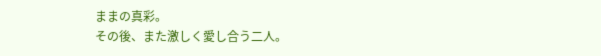ままの真彩。
その後、また激しく愛し合う二人。